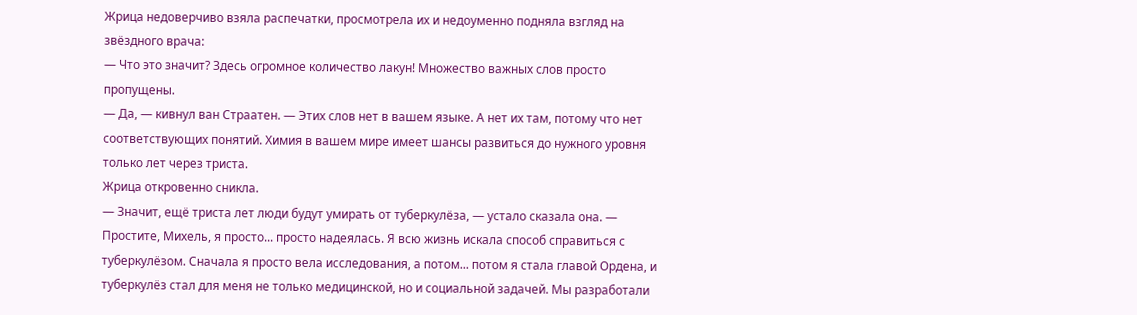Жрица недоверчиво взяла распечатки, просмотрела их и недоуменно подняла взгляд на звёздного врача:
— Что это значит? Здесь огромное количество лакун! Множество важных слов просто пропущены.
— Да, — кивнул ван Страатен. — Этих слов нет в вашем языке. А нет их там, потому что нет соответствующих понятий. Химия в вашем мире имеет шансы развиться до нужного уровня только лет через триста.
Жрица откровенно сникла.
— Значит, ещё триста лет люди будут умирать от туберкулёза, — устало сказала она. — Простите, Михель, я просто... просто надеялась. Я всю жизнь искала способ справиться с туберкулёзом. Сначала я просто вела исследования, а потом... потом я стала главой Ордена, и туберкулёз стал для меня не только медицинской, но и социальной задачей. Мы разработали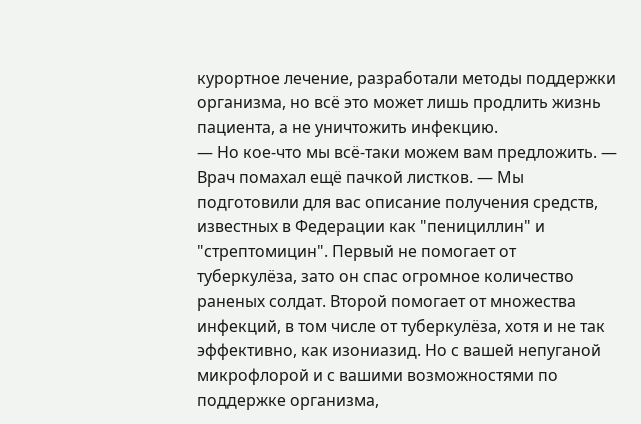курортное лечение, разработали методы поддержки организма, но всё это может лишь продлить жизнь пациента, а не уничтожить инфекцию.
— Но кое-что мы всё-таки можем вам предложить. — Врач помахал ещё пачкой листков. — Мы подготовили для вас описание получения средств, известных в Федерации как "пенициллин" и "стрептомицин". Первый не помогает от туберкулёза, зато он спас огромное количество раненых солдат. Второй помогает от множества инфекций, в том числе от туберкулёза, хотя и не так эффективно, как изониазид. Но с вашей непуганой микрофлорой и с вашими возможностями по поддержке организма,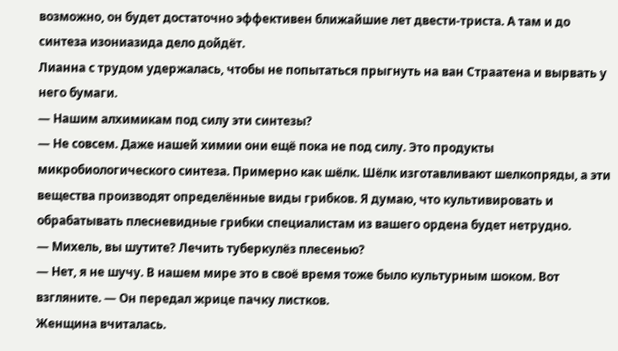возможно, он будет достаточно эффективен ближайшие лет двести-триста. А там и до синтеза изониазида дело дойдёт.
Лианна с трудом удержалась, чтобы не попытаться прыгнуть на ван Страатена и вырвать у него бумаги.
— Нашим алхимикам под силу эти синтезы?
— Не совсем. Даже нашей химии они ещё пока не под силу. Это продукты микробиологического синтеза. Примерно как шёлк. Шёлк изготавливают шелкопряды, а эти вещества производят определённые виды грибков. Я думаю, что культивировать и обрабатывать плесневидные грибки специалистам из вашего ордена будет нетрудно.
— Михель, вы шутите? Лечить туберкулёз плесенью?
— Нет, я не шучу. В нашем мире это в своё время тоже было культурным шоком. Вот взгляните. — Он передал жрице пачку листков.
Женщина вчиталась.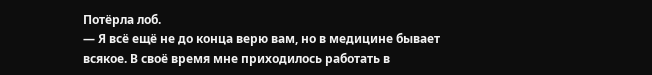Потёрла лоб.
— Я всё ещё не до конца верю вам, но в медицине бывает всякое. В своё время мне приходилось работать в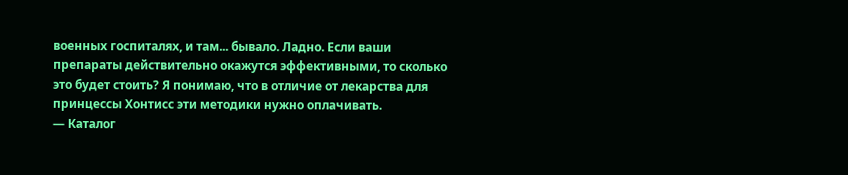военных госпиталях, и там... бывало. Ладно. Если ваши препараты действительно окажутся эффективными, то сколько это будет стоить? Я понимаю, что в отличие от лекарства для принцессы Хонтисс эти методики нужно оплачивать.
— Каталог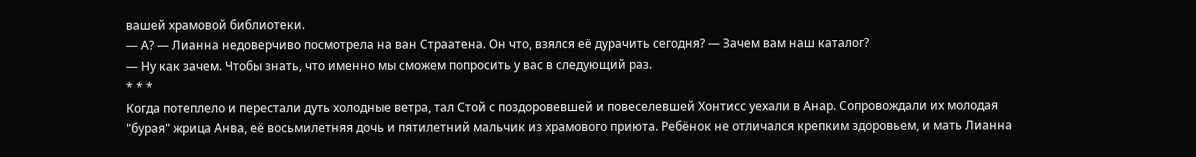вашей храмовой библиотеки.
— А? — Лианна недоверчиво посмотрела на ван Страатена. Он что, взялся её дурачить сегодня? — Зачем вам наш каталог?
— Ну как зачем. Чтобы знать, что именно мы сможем попросить у вас в следующий раз.
* * *
Когда потеплело и перестали дуть холодные ветра, тал Стой с поздоровевшей и повеселевшей Хонтисс уехали в Анар. Сопровождали их молодая "бурая" жрица Анва, её восьмилетняя дочь и пятилетний мальчик из храмового приюта. Ребёнок не отличался крепким здоровьем, и мать Лианна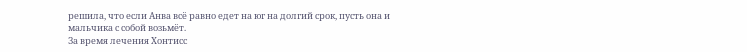решила, что если Анва всё равно едет на юг на долгий срок, пусть она и мальчика с собой возьмёт.
За время лечения Хонтисс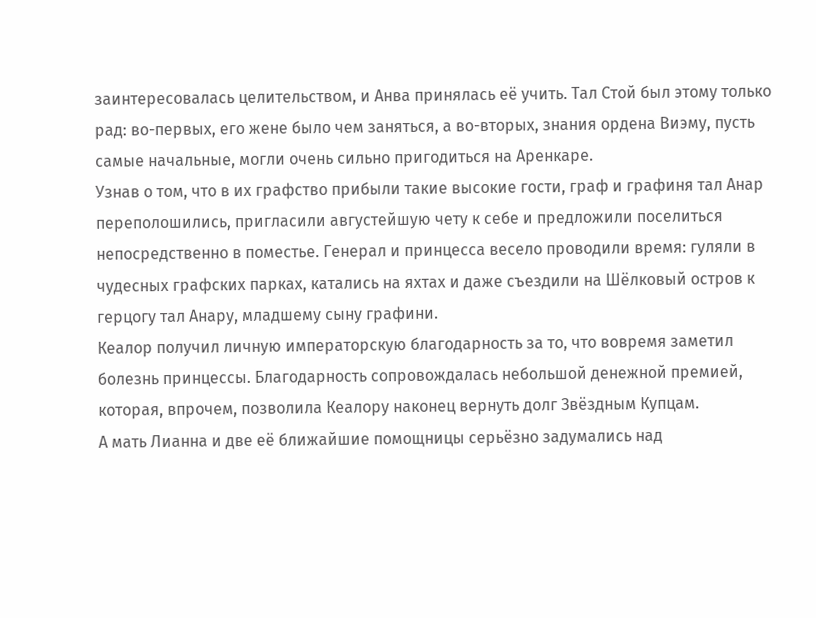заинтересовалась целительством, и Анва принялась её учить. Тал Стой был этому только рад: во-первых, его жене было чем заняться, а во-вторых, знания ордена Виэму, пусть самые начальные, могли очень сильно пригодиться на Аренкаре.
Узнав о том, что в их графство прибыли такие высокие гости, граф и графиня тал Анар переполошились, пригласили августейшую чету к себе и предложили поселиться непосредственно в поместье. Генерал и принцесса весело проводили время: гуляли в чудесных графских парках, катались на яхтах и даже съездили на Шёлковый остров к герцогу тал Анару, младшему сыну графини.
Кеалор получил личную императорскую благодарность за то, что вовремя заметил болезнь принцессы. Благодарность сопровождалась небольшой денежной премией, которая, впрочем, позволила Кеалору наконец вернуть долг Звёздным Купцам.
А мать Лианна и две её ближайшие помощницы серьёзно задумались над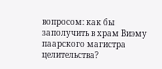вопросом: как бы заполучить в храм Виэму паарского магистра целительства?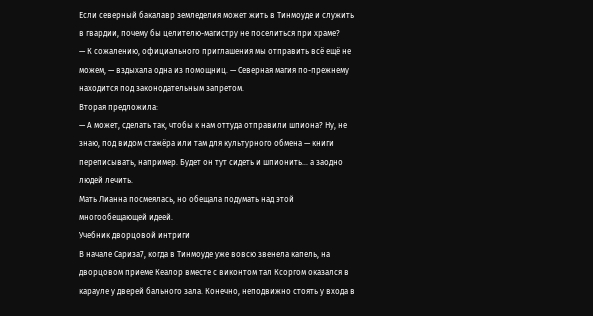Если северный бакалавр земледелия может жить в Тинмоуде и служить в гвардии, почему бы целителю-магистру не поселиться при храме?
— К сожалению, официального приглашения мы отправить всё ещё не можем, — вздыхала одна из помощниц. — Северная магия по-прежнему находится под законодательным запретом.
Вторая предложила:
— А может, сделать так, чтобы к нам оттуда отправили шпиона? Ну, не знаю, под видом стажёра или там для культурного обмена — книги переписывать, например. Будет он тут сидеть и шпионить... а заодно людей лечить.
Мать Лианна посмеялась, но обещала подумать над этой многообещающей идеей.
Учебник дворцовой интриги
В начале Сариза7, когда в Тинмоуде уже вовсю звенела капель, на дворцовом приеме Кеалор вместе с виконтом тал Ксоргом оказался в карауле у дверей бального зала. Конечно, неподвижно стоять у входа в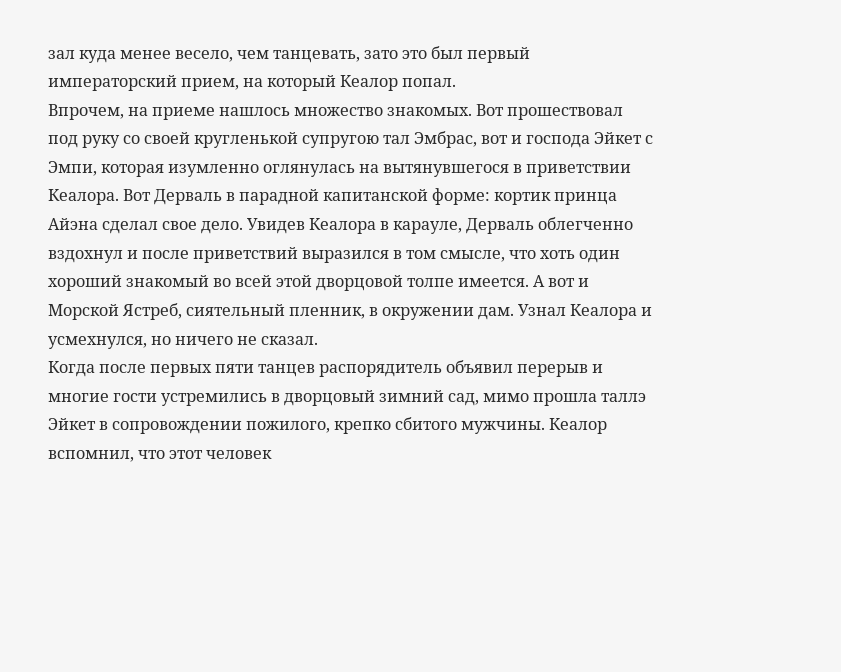зал куда менее весело, чем танцевать, зато это был первый императорский прием, на который Кеалор попал.
Впрочем, на приеме нашлось множество знакомых. Вот прошествовал под руку со своей кругленькой супругою тал Эмбрас, вот и господа Эйкет с Эмпи, которая изумленно оглянулась на вытянувшегося в приветствии Кеалора. Вот Дерваль в парадной капитанской форме: кортик принца Айэна сделал свое дело. Увидев Кеалора в карауле, Дерваль облегченно вздохнул и после приветствий выразился в том смысле, что хоть один хороший знакомый во всей этой дворцовой толпе имеется. А вот и Морской Ястреб, сиятельный пленник, в окружении дам. Узнал Кеалора и усмехнулся, но ничего не сказал.
Когда после первых пяти танцев распорядитель объявил перерыв и многие гости устремились в дворцовый зимний сад, мимо прошла таллэ Эйкет в сопровождении пожилого, крепко сбитого мужчины. Кеалор вспомнил, что этот человек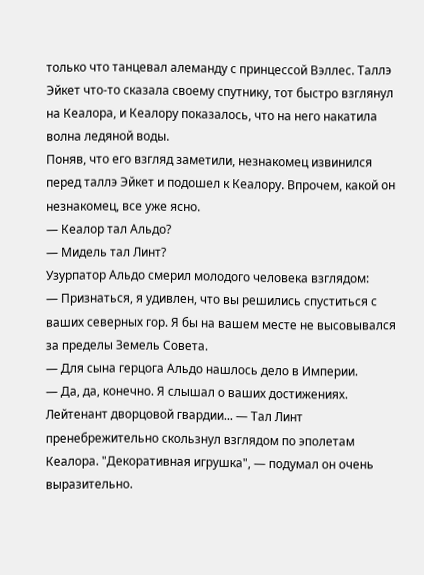только что танцевал алеманду с принцессой Вэллес. Таллэ Эйкет что-то сказала своему спутнику, тот быстро взглянул на Кеалора, и Кеалору показалось, что на него накатила волна ледяной воды.
Поняв, что его взгляд заметили, незнакомец извинился перед таллэ Эйкет и подошел к Кеалору. Впрочем, какой он незнакомец, все уже ясно.
— Кеалор тал Альдо?
— Мидель тал Линт?
Узурпатор Альдо смерил молодого человека взглядом:
— Признаться, я удивлен, что вы решились спуститься с ваших северных гор. Я бы на вашем месте не высовывался за пределы Земель Совета.
— Для сына герцога Альдо нашлось дело в Империи.
— Да, да, конечно. Я слышал о ваших достижениях. Лейтенант дворцовой гвардии... — Тал Линт пренебрежительно скользнул взглядом по эполетам Кеалора. "Декоративная игрушка", — подумал он очень выразительно.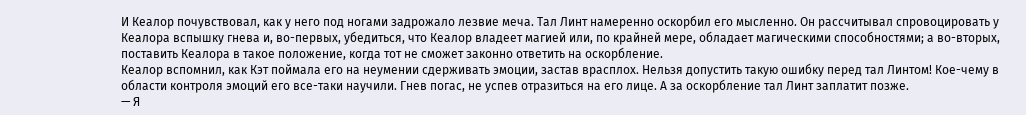И Кеалор почувствовал, как у него под ногами задрожало лезвие меча. Тал Линт намеренно оскорбил его мысленно. Он рассчитывал спровоцировать у Кеалора вспышку гнева и, во-первых, убедиться, что Кеалор владеет магией или, по крайней мере, обладает магическими способностями; а во-вторых, поставить Кеалора в такое положение, когда тот не сможет законно ответить на оскорбление.
Кеалор вспомнил, как Кэт поймала его на неумении сдерживать эмоции, застав врасплох. Нельзя допустить такую ошибку перед тал Линтом! Кое-чему в области контроля эмоций его все-таки научили. Гнев погас, не успев отразиться на его лице. А за оскорбление тал Линт заплатит позже.
— Я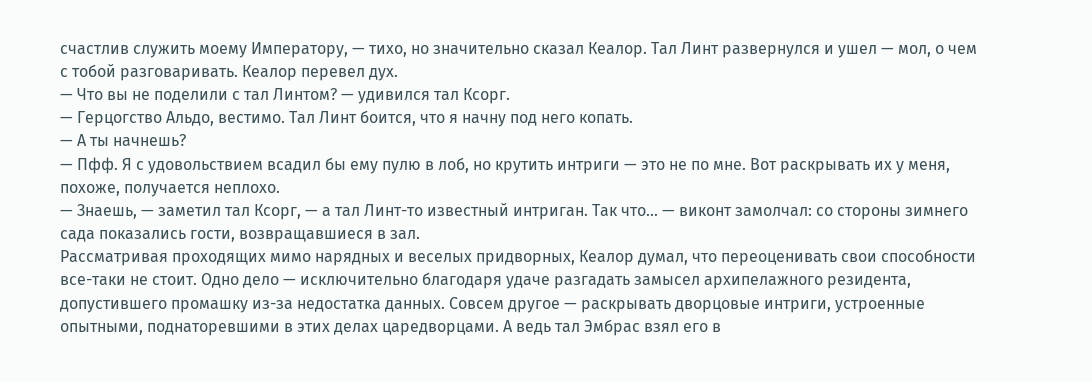счастлив служить моему Императору, — тихо, но значительно сказал Кеалор. Тал Линт развернулся и ушел — мол, о чем с тобой разговаривать. Кеалор перевел дух.
— Что вы не поделили с тал Линтом? — удивился тал Ксорг.
— Герцогство Альдо, вестимо. Тал Линт боится, что я начну под него копать.
— А ты начнешь?
— Пфф. Я с удовольствием всадил бы ему пулю в лоб, но крутить интриги — это не по мне. Вот раскрывать их у меня, похоже, получается неплохо.
— Знаешь, — заметил тал Ксорг, — а тал Линт-то известный интриган. Так что... — виконт замолчал: со стороны зимнего сада показались гости, возвращавшиеся в зал.
Рассматривая проходящих мимо нарядных и веселых придворных, Кеалор думал, что переоценивать свои способности все-таки не стоит. Одно дело — исключительно благодаря удаче разгадать замысел архипелажного резидента, допустившего промашку из-за недостатка данных. Совсем другое — раскрывать дворцовые интриги, устроенные опытными, поднаторевшими в этих делах царедворцами. А ведь тал Эмбрас взял его в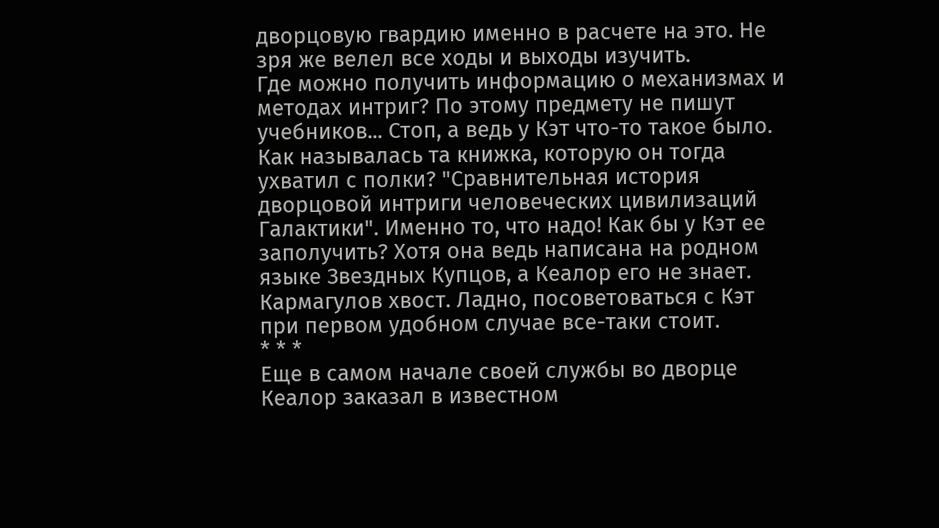дворцовую гвардию именно в расчете на это. Не зря же велел все ходы и выходы изучить.
Где можно получить информацию о механизмах и методах интриг? По этому предмету не пишут учебников... Стоп, а ведь у Кэт что-то такое было. Как называлась та книжка, которую он тогда ухватил с полки? "Сравнительная история дворцовой интриги человеческих цивилизаций Галактики". Именно то, что надо! Как бы у Кэт ее заполучить? Хотя она ведь написана на родном языке Звездных Купцов, а Кеалор его не знает. Кармагулов хвост. Ладно, посоветоваться с Кэт при первом удобном случае все-таки стоит.
* * *
Еще в самом начале своей службы во дворце Кеалор заказал в известном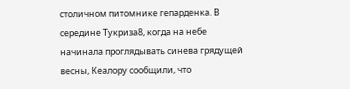столичном питомнике гепарденка. В середине Тукриза8, когда на небе начинала проглядывать синева грядущей весны, Кеалору сообщили, что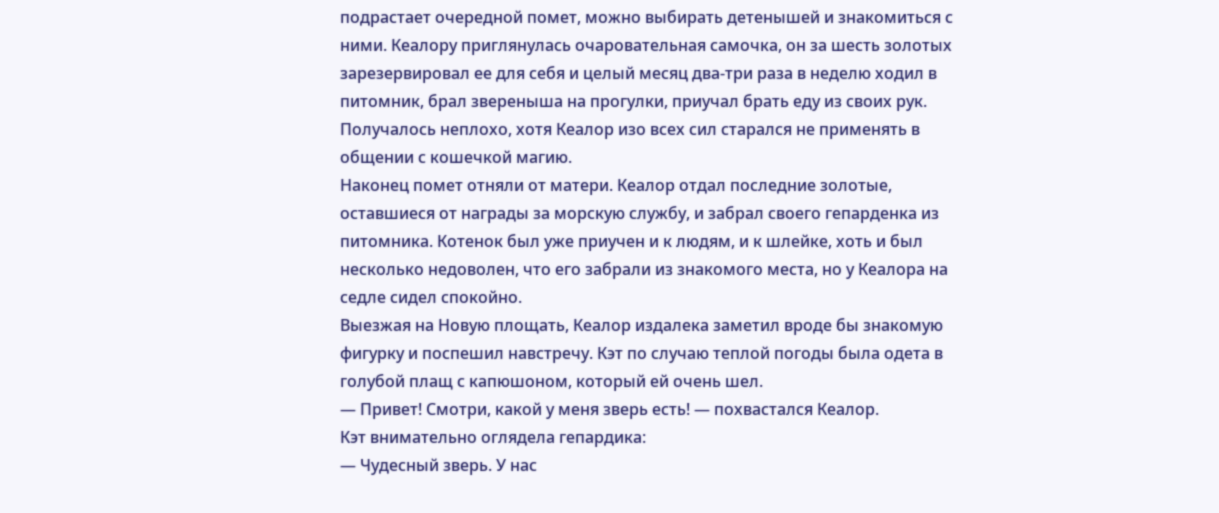подрастает очередной помет, можно выбирать детенышей и знакомиться с ними. Кеалору приглянулась очаровательная самочка, он за шесть золотых зарезервировал ее для себя и целый месяц два-три раза в неделю ходил в питомник, брал звереныша на прогулки, приучал брать еду из своих рук. Получалось неплохо, хотя Кеалор изо всех сил старался не применять в общении с кошечкой магию.
Наконец помет отняли от матери. Кеалор отдал последние золотые, оставшиеся от награды за морскую службу, и забрал своего гепарденка из питомника. Котенок был уже приучен и к людям, и к шлейке, хоть и был несколько недоволен, что его забрали из знакомого места, но у Кеалора на седле сидел спокойно.
Выезжая на Новую площать, Кеалор издалека заметил вроде бы знакомую фигурку и поспешил навстречу. Кэт по случаю теплой погоды была одета в голубой плащ с капюшоном, который ей очень шел.
— Привет! Смотри, какой у меня зверь есть! — похвастался Кеалор.
Кэт внимательно оглядела гепардика:
— Чудесный зверь. У нас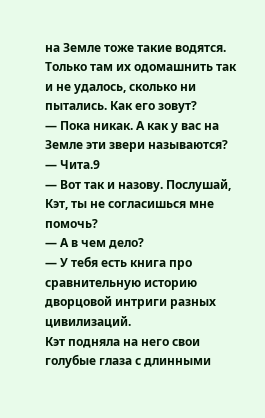на Земле тоже такие водятся. Только там их одомашнить так и не удалось, сколько ни пытались. Как его зовут?
— Пока никак. А как у вас на Земле эти звери называются?
— Чита.9
— Вот так и назову. Послушай, Кэт, ты не согласишься мне помочь?
— А в чем дело?
— У тебя есть книга про сравнительную историю дворцовой интриги разных цивилизаций.
Кэт подняла на него свои голубые глаза с длинными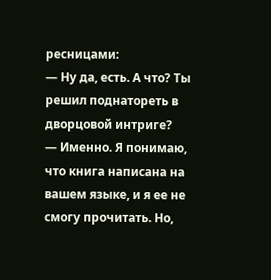ресницами:
— Ну да, есть. А что? Ты решил поднатореть в дворцовой интриге?
— Именно. Я понимаю, что книга написана на вашем языке, и я ее не смогу прочитать. Но,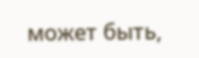может быть,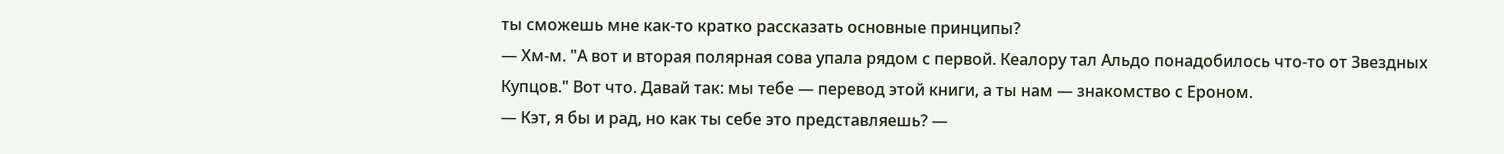ты сможешь мне как-то кратко рассказать основные принципы?
— Хм-м. "А вот и вторая полярная сова упала рядом с первой. Кеалору тал Альдо понадобилось что-то от Звездных Купцов." Вот что. Давай так: мы тебе — перевод этой книги, а ты нам — знакомство с Ероном.
— Кэт, я бы и рад, но как ты себе это представляешь? —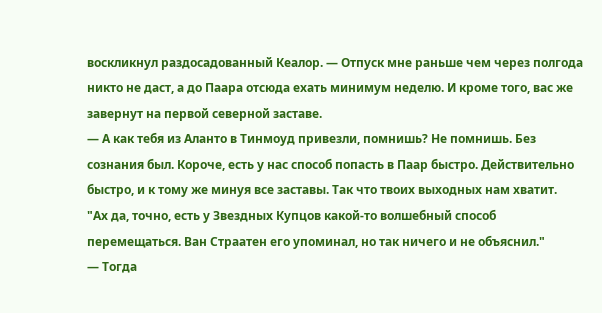воскликнул раздосадованный Кеалор. — Отпуск мне раньше чем через полгода никто не даст, а до Паара отсюда ехать минимум неделю. И кроме того, вас же завернут на первой северной заставе.
— А как тебя из Аланто в Тинмоуд привезли, помнишь? Не помнишь. Без сознания был. Короче, есть у нас способ попасть в Паар быстро. Действительно быстро, и к тому же минуя все заставы. Так что твоих выходных нам хватит.
"Ах да, точно, есть у Звездных Купцов какой-то волшебный способ перемещаться. Ван Страатен его упоминал, но так ничего и не объяснил."
— Тогда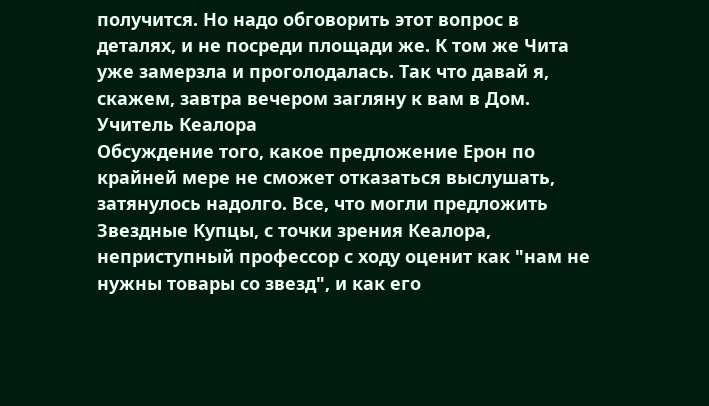получится. Но надо обговорить этот вопрос в деталях, и не посреди площади же. К том же Чита уже замерзла и проголодалась. Так что давай я, скажем, завтра вечером загляну к вам в Дом.
Учитель Кеалора
Обсуждение того, какое предложение Ерон по крайней мере не сможет отказаться выслушать, затянулось надолго. Все, что могли предложить Звездные Купцы, с точки зрения Кеалора, неприступный профессор с ходу оценит как "нам не нужны товары со звезд", и как его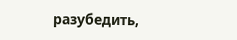разубедить,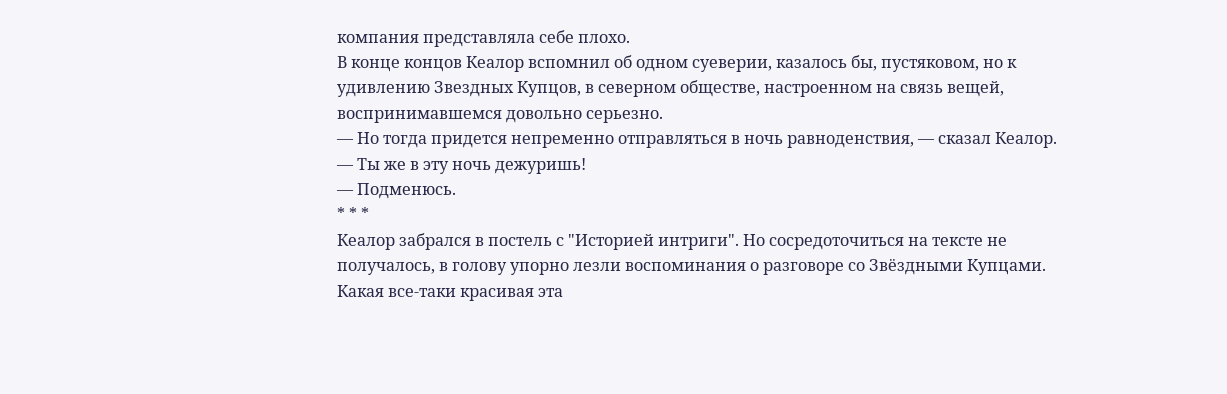компания представляла себе плохо.
В конце концов Кеалор вспомнил об одном суеверии, казалось бы, пустяковом, но к удивлению Звездных Купцов, в северном обществе, настроенном на связь вещей, воспринимавшемся довольно серьезно.
— Но тогда придется непременно отправляться в ночь равноденствия, — сказал Кеалор.
— Ты же в эту ночь дежуришь!
— Подменюсь.
* * *
Кеалор забрался в постель с "Историей интриги". Но сосредоточиться на тексте не получалось, в голову упорно лезли воспоминания о разговоре со Звёздными Купцами.
Какая все-таки красивая эта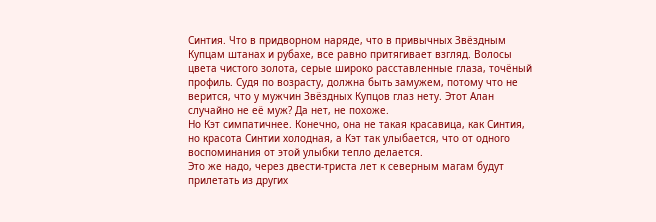Синтия. Что в придворном наряде, что в привычных Звёздным Купцам штанах и рубахе, все равно притягивает взгляд. Волосы цвета чистого золота, серые широко расставленные глаза, точёный профиль. Судя по возрасту, должна быть замужем, потому что не верится, что у мужчин Звёздных Купцов глаз нету. Этот Алан случайно не её муж? Да нет, не похоже.
Но Кэт симпатичнее. Конечно, она не такая красавица, как Синтия, но красота Синтии холодная, а Кэт так улыбается, что от одного воспоминания от этой улыбки тепло делается.
Это же надо, через двести-триста лет к северным магам будут прилетать из других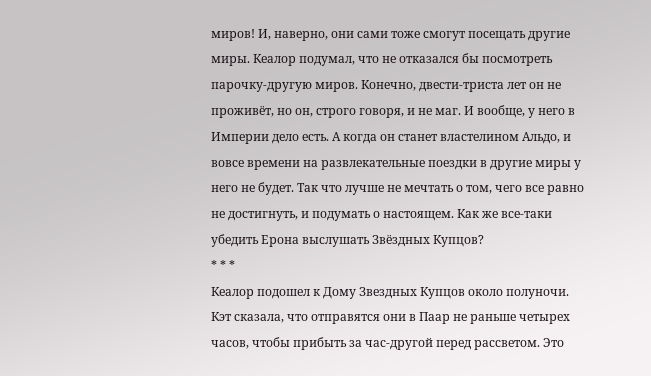миров! И, наверно, они сами тоже смогут посещать другие миры. Кеалор подумал, что не отказался бы посмотреть парочку-другую миров. Конечно, двести-триста лет он не проживёт, но он, строго говоря, и не маг. И вообще, у него в Империи дело есть. А когда он станет властелином Альдо, и вовсе времени на развлекательные поездки в другие миры у него не будет. Так что лучше не мечтать о том, чего все равно не достигнуть, и подумать о настоящем. Как же все-таки убедить Ерона выслушать Звёздных Купцов?
* * *
Кеалор подошел к Дому Звездных Купцов около полуночи. Кэт сказала, что отправятся они в Паар не раньше четырех часов, чтобы прибыть за час-другой перед рассветом. Это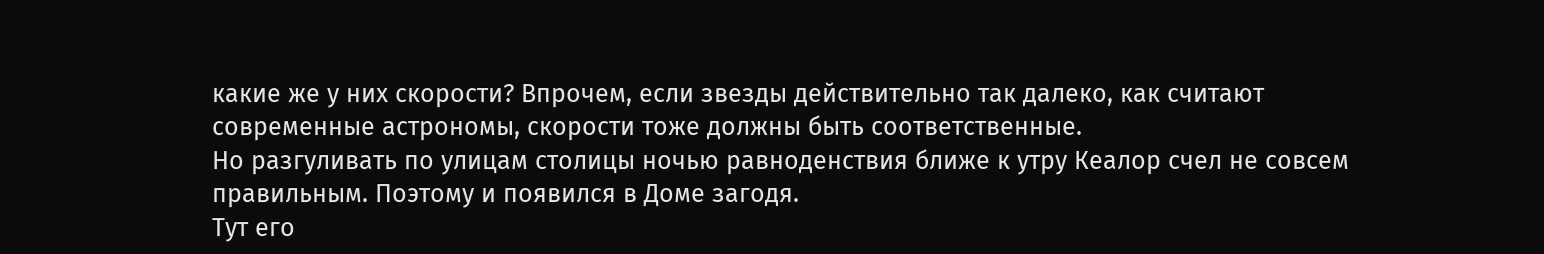какие же у них скорости? Впрочем, если звезды действительно так далеко, как считают современные астрономы, скорости тоже должны быть соответственные.
Но разгуливать по улицам столицы ночью равноденствия ближе к утру Кеалор счел не совсем правильным. Поэтому и появился в Доме загодя.
Тут его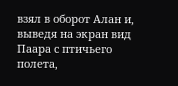взял в оборот Алан и, выведя на экран вид Паара с птичьего полета,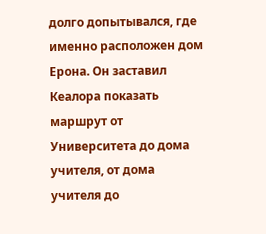долго допытывался, где именно расположен дом Ерона. Он заставил Кеалора показать маршрут от Университета до дома учителя, от дома учителя до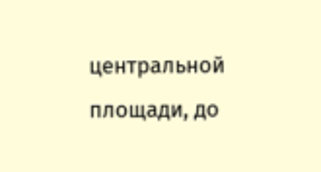центральной площади, до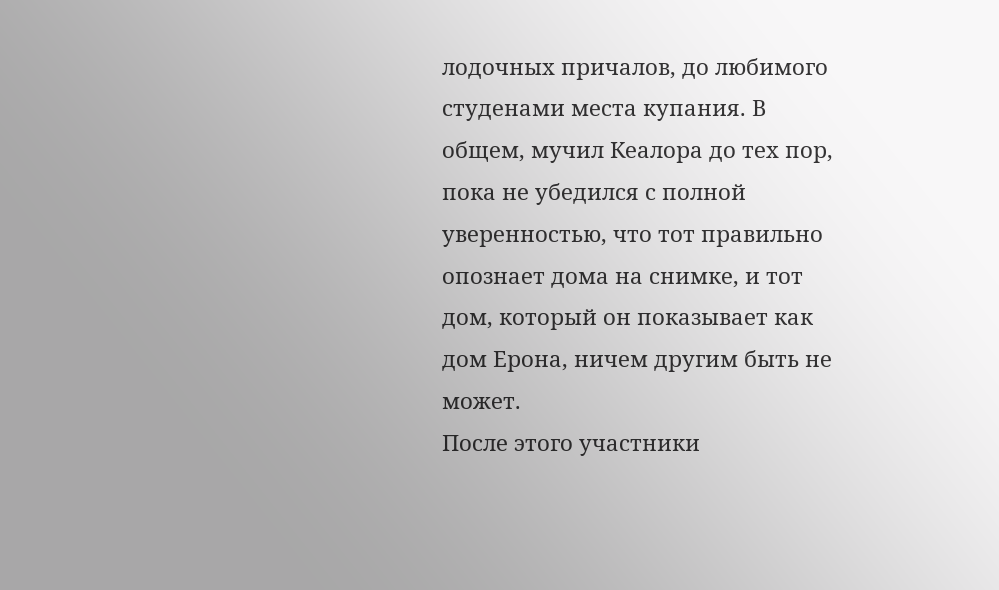лодочных причалов, до любимого студенами места купания. В общем, мучил Кеалора до тех пор, пока не убедился с полной уверенностью, что тот правильно опознает дома на снимке, и тот дом, который он показывает как дом Ерона, ничем другим быть не может.
После этого участники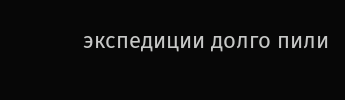экспедиции долго пили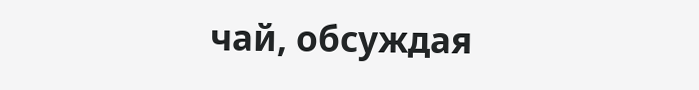чай, обсуждая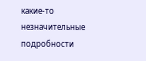какие-то незначительные подробности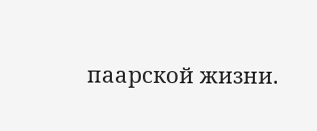паарской жизни.